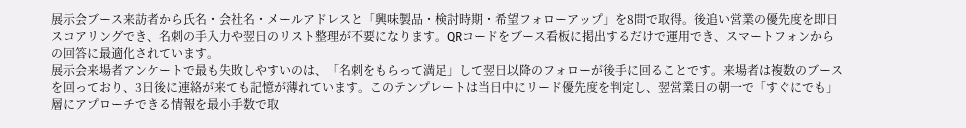展示会ブース来訪者から氏名・会社名・メールアドレスと「興味製品・検討時期・希望フォローアップ」を8問で取得。後追い営業の優先度を即日スコアリングでき、名刺の手入力や翌日のリスト整理が不要になります。QRコードをブース看板に掲出するだけで運用でき、スマートフォンからの回答に最適化されています。
展示会来場者アンケートで最も失敗しやすいのは、「名刺をもらって満足」して翌日以降のフォローが後手に回ることです。来場者は複数のブースを回っており、3日後に連絡が来ても記憶が薄れています。このテンプレートは当日中にリード優先度を判定し、翌営業日の朝一で「すぐにでも」層にアプローチできる情報を最小手数で取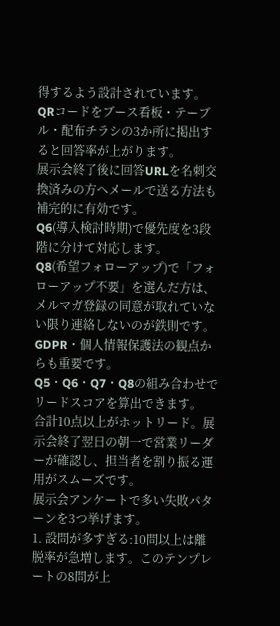得するよう設計されています。
QRコードをブース看板・テーブル・配布チラシの3か所に掲出すると回答率が上がります。
展示会終了後に回答URLを名刺交換済みの方へメールで送る方法も補完的に有効です。
Q6(導入検討時期)で優先度を3段階に分けて対応します。
Q8(希望フォローアップ)で「フォローアップ不要」を選んだ方は、メルマガ登録の同意が取れていない限り連絡しないのが鉄則です。GDPR・個人情報保護法の観点からも重要です。
Q5・Q6・Q7・Q8の組み合わせでリードスコアを算出できます。
合計10点以上がホットリード。展示会終了翌日の朝一で営業リーダーが確認し、担当者を割り振る運用がスムーズです。
展示会アンケートで多い失敗パターンを3つ挙げます。
1. 設問が多すぎる:10問以上は離脱率が急増します。このテンプレートの8問が上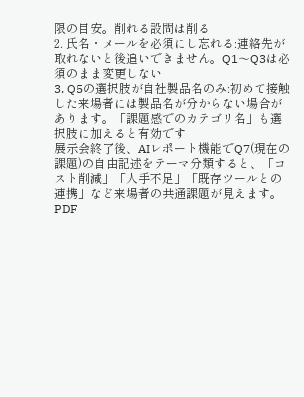限の目安。削れる設問は削る
2. 氏名・メールを必須にし忘れる:連絡先が取れないと後追いできません。Q1〜Q3は必須のまま変更しない
3. Q5の選択肢が自社製品名のみ:初めて接触した来場者には製品名が分からない場合があります。「課題感でのカテゴリ名」も選択肢に加えると有効です
展示会終了後、AIレポート機能でQ7(現在の課題)の自由記述をテーマ分類すると、「コスト削減」「人手不足」「既存ツールとの連携」など来場者の共通課題が見えます。
PDF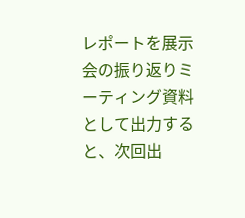レポートを展示会の振り返りミーティング資料として出力すると、次回出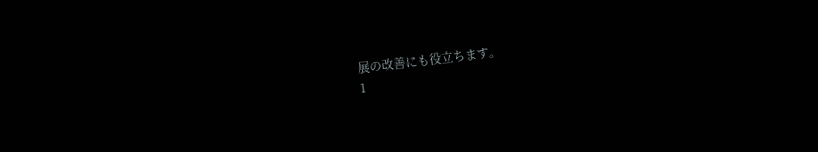展の改善にも役立ちます。
1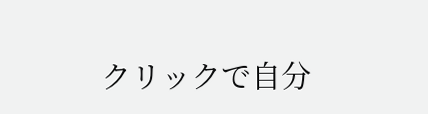クリックで自分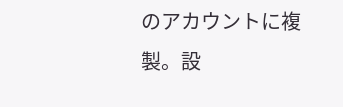のアカウントに複製。設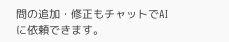問の追加・修正もチャットでAIに依頼できます。